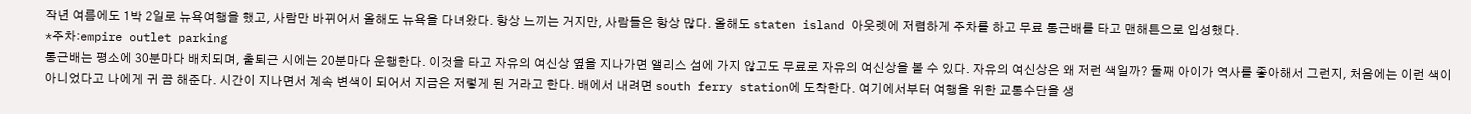작년 여름에도 1박 2일로 뉴욕여행을 했고, 사람만 바뀌어서 올해도 뉴욕을 다녀왔다. 항상 느끼는 거지만, 사람들은 항상 많다. 올해도 staten island 아웃렛에 저렴하게 주차를 하고 무료 통근배를 타고 맨해튼으로 입성했다.
*주차:empire outlet parking
통근배는 평소에 30분마다 배치되며, 출퇴근 시에는 20분마다 운행한다. 이것을 타고 자유의 여신상 옆을 지나가면 앨리스 섬에 가지 않고도 무료로 자유의 여신상을 볼 수 있다. 자유의 여신상은 왜 저런 색일까? 둘째 아이가 역사를 좋아해서 그런지, 처음에는 이런 색이 아니었다고 나에게 귀 끔 해준다. 시간이 지나면서 계속 변색이 되어서 지금은 저렇게 된 거라고 한다. 배에서 내려면 south ferry station에 도착한다. 여기에서부터 여행을 위한 교통수단을 생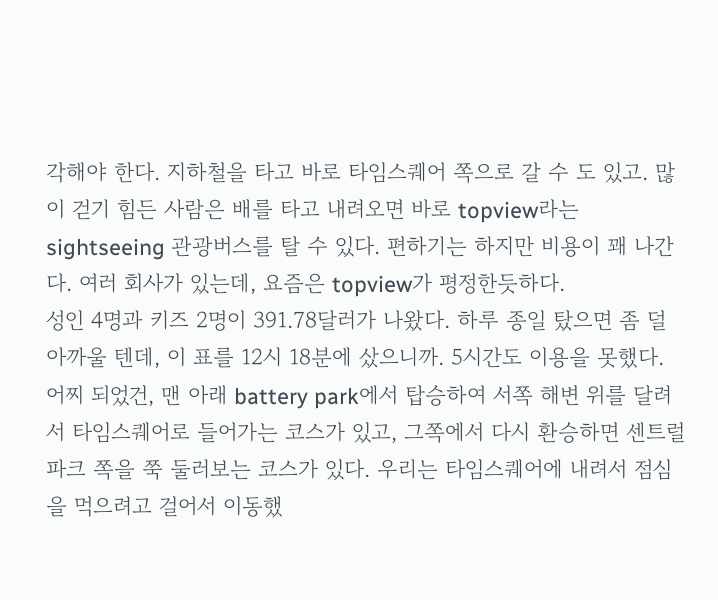각해야 한다. 지하철을 타고 바로 타임스퀘어 쪽으로 갈 수 도 있고. 많이 걷기 힘든 사람은 배를 타고 내려오면 바로 topview라는 sightseeing 관광버스를 탈 수 있다. 편하기는 하지만 비용이 꽤 나간다. 여러 회사가 있는데, 요즘은 topview가 평정한듯하다.
성인 4명과 키즈 2명이 391.78달러가 나왔다. 하루 종일 탔으면 좀 덜 아까울 텐데, 이 표를 12시 18분에 샀으니까. 5시간도 이용을 못했다. 어찌 되었건, 맨 아래 battery park에서 탑승하여 서쪽 해변 위를 달려서 타임스퀘어로 들어가는 코스가 있고, 그쪽에서 다시 환승하면 센트럴파크 쪽을 쭉 둘러보는 코스가 있다. 우리는 타임스퀘어에 내려서 점심을 먹으려고 걸어서 이동했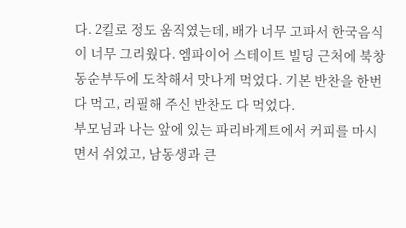다. 2킬로 정도 움직였는데, 배가 너무 고파서 한국음식이 너무 그리웠다. 엠파이어 스테이트 빌딩 근처에 북창동순부두에 도착해서 맛나게 먹었다. 기본 반찬을 한번 다 먹고, 리필해 주신 반찬도 다 먹었다.
부모님과 나는 앞에 있는 파리바게트에서 커피를 마시면서 쉬었고, 남동생과 큰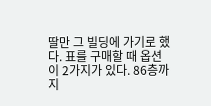딸만 그 빌딩에 가기로 했다. 표를 구매할 때 옵션이 2가지가 있다. 86층까지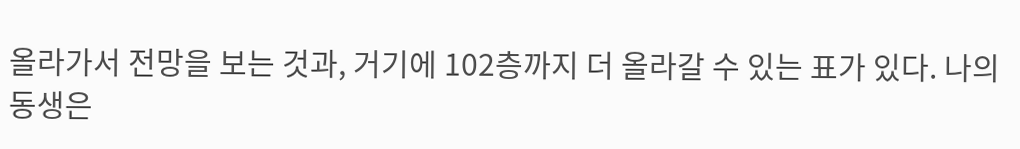올라가서 전망을 보는 것과, 거기에 102층까지 더 올라갈 수 있는 표가 있다. 나의 동생은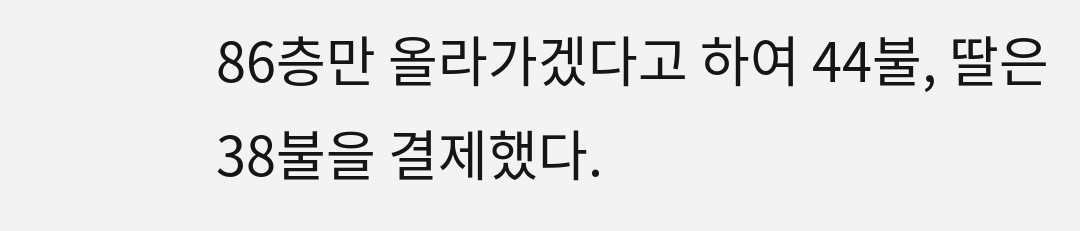86층만 올라가겠다고 하여 44불, 딸은 38불을 결제했다.